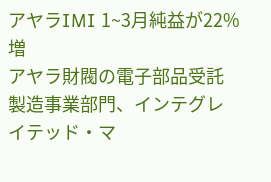アヤラIMI 1~3月純益が22%増
アヤラ財閥の電子部品受託製造事業部門、インテグレイテッド・マ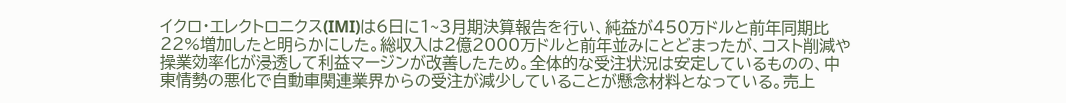イクロ・エレクトロニクス(IMI)は6日に1~3月期決算報告を行い、純益が450万ドルと前年同期比22%増加したと明らかにした。総収入は2億2000万ドルと前年並みにとどまったが、コスト削減や操業効率化が浸透して利益マージンが改善したため。全体的な受注状況は安定しているものの、中東情勢の悪化で自動車関連業界からの受注が減少していることが懸念材料となっている。売上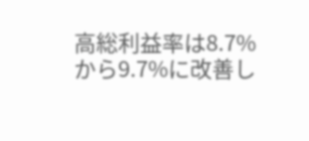高総利益率は8.7%から9.7%に改善し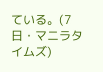ている。(7日・マニラタイムズ)